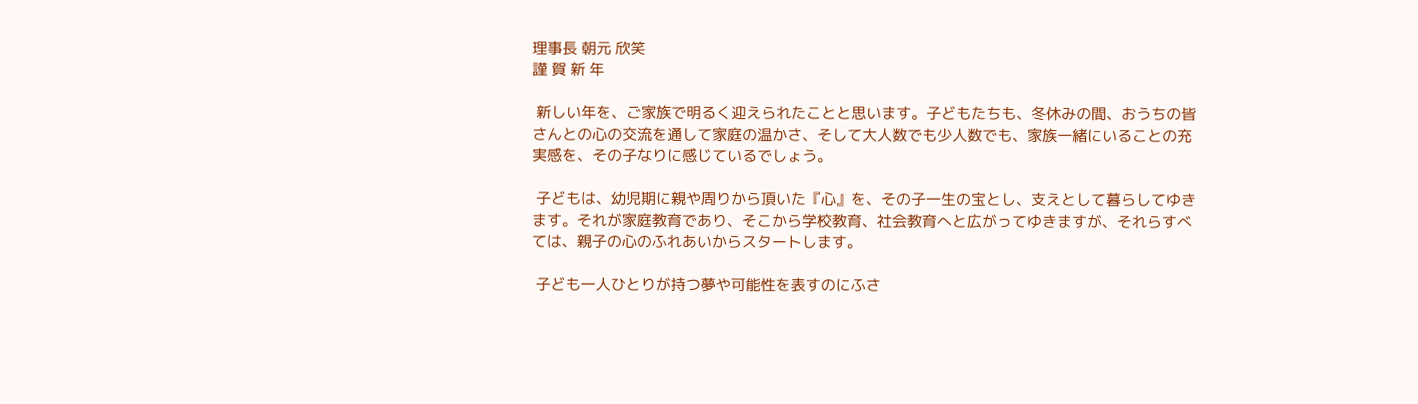理事長 朝元 欣笑
謹 賀 新 年

 新しい年を、ご家族で明るく迎えられたことと思います。子どもたちも、冬休みの間、おうちの皆さんとの心の交流を通して家庭の温かさ、そして大人数でも少人数でも、家族一緒にいることの充実感を、その子なりに感じているでしょう。

 子どもは、幼児期に親や周りから頂いた『心』を、その子一生の宝とし、支えとして暮らしてゆきます。それが家庭教育であり、そこから学校教育、社会教育へと広がってゆきますが、それらすべては、親子の心のふれあいからスタートします。

 子ども一人ひとりが持つ夢や可能性を表すのにふさ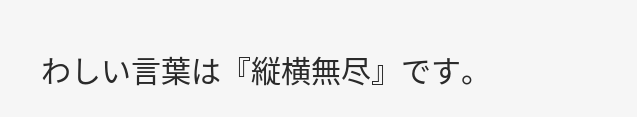わしい言葉は『縦横無尽』です。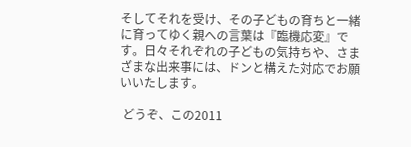そしてそれを受け、その子どもの育ちと一緒に育ってゆく親への言葉は『臨機応変』です。日々それぞれの子どもの気持ちや、さまざまな出来事には、ドンと構えた対応でお願いいたします。

 どうぞ、この2011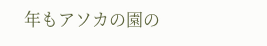年もアソカの園の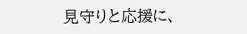見守りと応援に、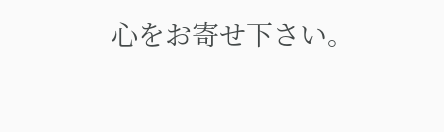心をお寄せ下さい。